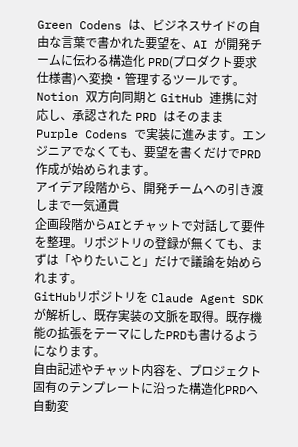Green Codens は、ビジネスサイドの自由な言葉で書かれた要望を、AI が開発チームに伝わる構造化 PRD(プロダクト要求仕様書)へ変換・管理するツールです。Notion 双方向同期と GitHub 連携に対応し、承認された PRD はそのまま Purple Codens で実装に進みます。エンジニアでなくても、要望を書くだけでPRD作成が始められます。
アイデア段階から、開発チームへの引き渡しまで一気通貫
企画段階からAIとチャットで対話して要件を整理。リポジトリの登録が無くても、まずは「やりたいこと」だけで議論を始められます。
GitHubリポジトリを Claude Agent SDK が解析し、既存実装の文脈を取得。既存機能の拡張をテーマにしたPRDも書けるようになります。
自由記述やチャット内容を、プロジェクト固有のテンプレートに沿った構造化PRDへ自動変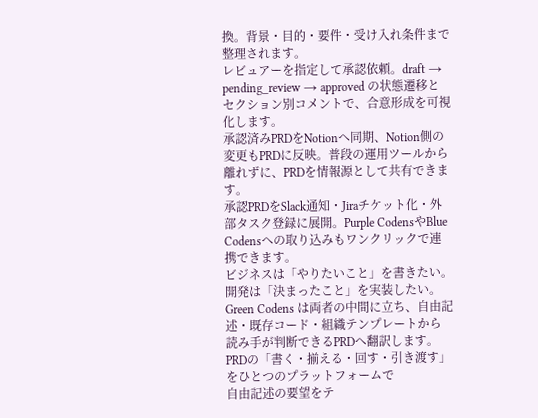換。背景・目的・要件・受け入れ条件まで整理されます。
レビュアーを指定して承認依頼。draft → pending_review → approved の状態遷移とセクション別コメントで、合意形成を可視化します。
承認済みPRDをNotionへ同期、Notion側の変更もPRDに反映。普段の運用ツールから離れずに、PRDを情報源として共有できます。
承認PRDをSlack通知・Jiraチケット化・外部タスク登録に展開。Purple CodensやBlue Codensへの取り込みもワンクリックで連携できます。
ビジネスは「やりたいこと」を書きたい。
開発は「決まったこと」を実装したい。
Green Codens は両者の中間に立ち、自由記述・既存コード・組織テンプレートから
読み手が判断できるPRDへ翻訳します。
PRDの「書く・揃える・回す・引き渡す」をひとつのプラットフォームで
自由記述の要望をテ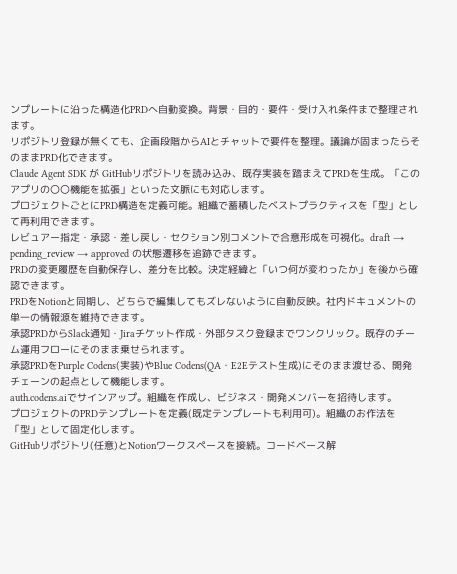ンプレートに沿った構造化PRDへ自動変換。背景・目的・要件・受け入れ条件まで整理されます。
リポジトリ登録が無くても、企画段階からAIとチャットで要件を整理。議論が固まったらそのままPRD化できます。
Claude Agent SDK が GitHubリポジトリを読み込み、既存実装を踏まえてPRDを生成。「このアプリの〇〇機能を拡張」といった文脈にも対応します。
プロジェクトごとにPRD構造を定義可能。組織で蓄積したベストプラクティスを「型」として再利用できます。
レビュアー指定・承認・差し戻し・セクション別コメントで合意形成を可視化。draft → pending_review → approved の状態遷移を追跡できます。
PRDの変更履歴を自動保存し、差分を比較。決定経緯と「いつ何が変わったか」を後から確認できます。
PRDをNotionと同期し、どちらで編集してもズレないように自動反映。社内ドキュメントの単一の情報源を維持できます。
承認PRDからSlack通知・Jiraチケット作成・外部タスク登録までワンクリック。既存のチーム運用フローにそのまま乗せられます。
承認PRDをPurple Codens(実装)やBlue Codens(QA・E2Eテスト生成)にそのまま渡せる、開発チェーンの起点として機能します。
auth.codens.aiでサインアップ。組織を作成し、ビジネス・開発メンバーを招待します。
プロジェクトのPRDテンプレートを定義(既定テンプレートも利用可)。組織のお作法を「型」として固定化します。
GitHubリポジトリ(任意)とNotionワークスペースを接続。コードベース解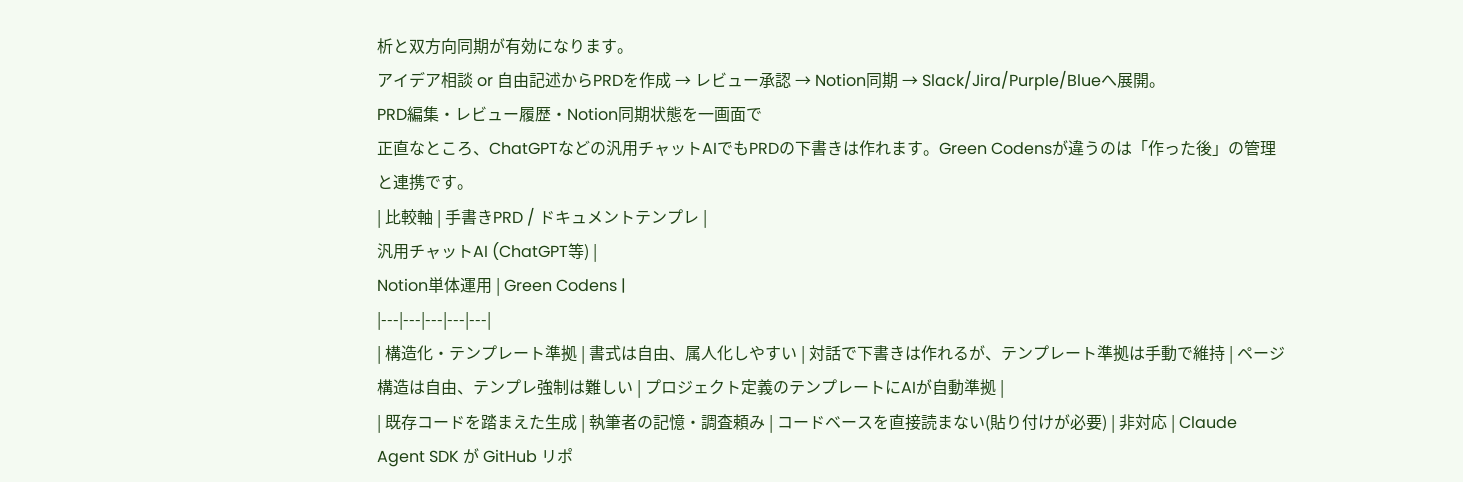析と双方向同期が有効になります。
アイデア相談 or 自由記述からPRDを作成 → レビュー承認 → Notion同期 → Slack/Jira/Purple/Blueへ展開。
PRD編集・レビュー履歴・Notion同期状態を一画面で
正直なところ、ChatGPTなどの汎用チャットAIでもPRDの下書きは作れます。Green Codensが違うのは「作った後」の管理と連携です。
| 比較軸 | 手書きPRD / ドキュメントテンプレ |
汎用チャットAI (ChatGPT等) |
Notion単体運用 | Green Codens |
|---|---|---|---|---|
| 構造化・テンプレート準拠 | 書式は自由、属人化しやすい | 対話で下書きは作れるが、テンプレート準拠は手動で維持 | ページ構造は自由、テンプレ強制は難しい | プロジェクト定義のテンプレートにAIが自動準拠 |
| 既存コードを踏まえた生成 | 執筆者の記憶・調査頼み | コードベースを直接読まない(貼り付けが必要) | 非対応 | Claude Agent SDK が GitHub リポ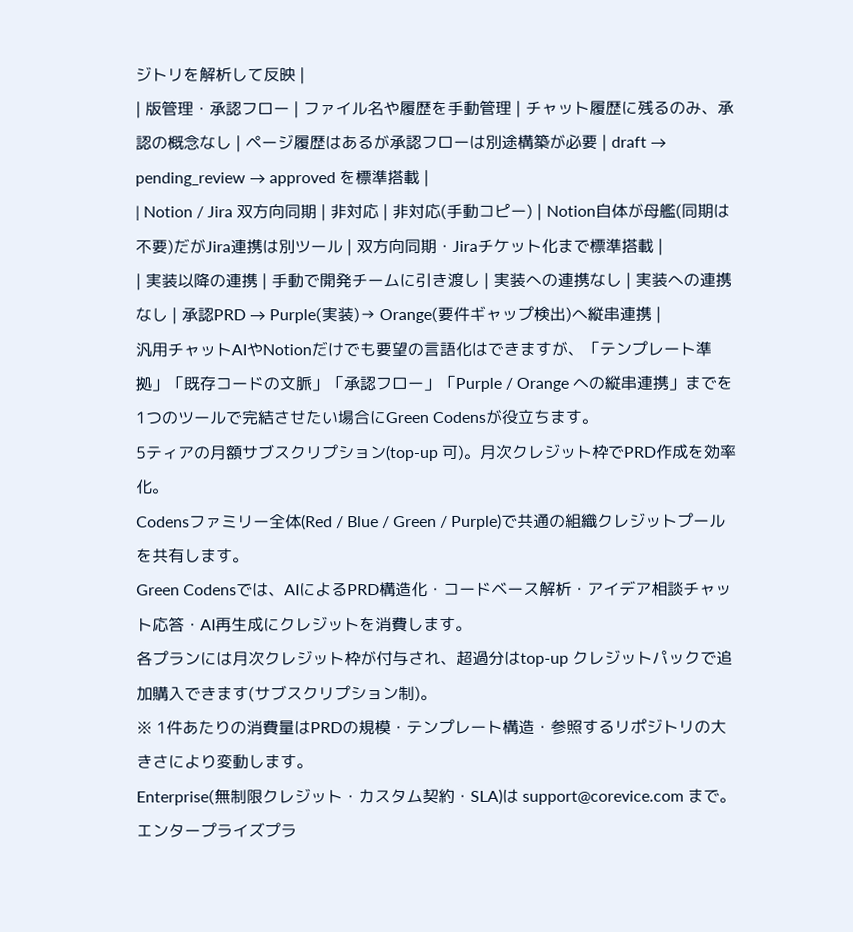ジトリを解析して反映 |
| 版管理・承認フロー | ファイル名や履歴を手動管理 | チャット履歴に残るのみ、承認の概念なし | ページ履歴はあるが承認フローは別途構築が必要 | draft → pending_review → approved を標準搭載 |
| Notion / Jira 双方向同期 | 非対応 | 非対応(手動コピー) | Notion自体が母艦(同期は不要)だがJira連携は別ツール | 双方向同期・Jiraチケット化まで標準搭載 |
| 実装以降の連携 | 手動で開発チームに引き渡し | 実装への連携なし | 実装への連携なし | 承認PRD → Purple(実装)→ Orange(要件ギャップ検出)へ縦串連携 |
汎用チャットAIやNotionだけでも要望の言語化はできますが、「テンプレート準拠」「既存コードの文脈」「承認フロー」「Purple / Orange への縦串連携」までを1つのツールで完結させたい場合にGreen Codensが役立ちます。
5ティアの月額サブスクリプション(top-up 可)。月次クレジット枠でPRD作成を効率化。
Codensファミリー全体(Red / Blue / Green / Purple)で共通の組織クレジットプールを共有します。
Green Codensでは、AIによるPRD構造化・コードベース解析・アイデア相談チャット応答・AI再生成にクレジットを消費します。
各プランには月次クレジット枠が付与され、超過分はtop-up クレジットパックで追加購入できます(サブスクリプション制)。
※ 1件あたりの消費量はPRDの規模・テンプレート構造・参照するリポジトリの大きさにより変動します。
Enterprise(無制限クレジット・カスタム契約・SLA)は support@corevice.com まで。
エンタープライズプラ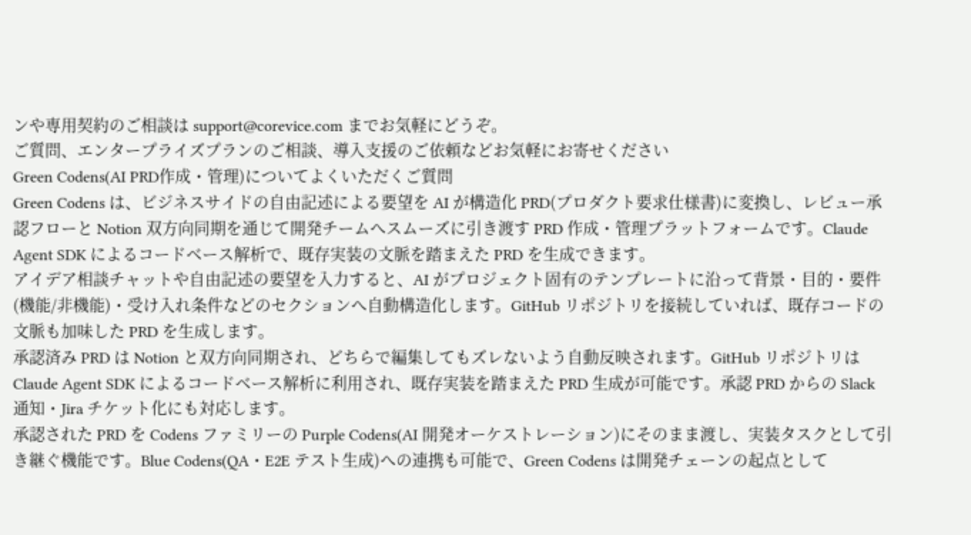ンや専用契約のご相談は support@corevice.com までお気軽にどうぞ。
ご質問、エンタープライズプランのご相談、導入支援のご依頼などお気軽にお寄せください
Green Codens(AI PRD作成・管理)についてよくいただくご質問
Green Codens は、ビジネスサイドの自由記述による要望を AI が構造化 PRD(プロダクト要求仕様書)に変換し、レビュー承認フローと Notion 双方向同期を通じて開発チームへスムーズに引き渡す PRD 作成・管理プラットフォームです。Claude Agent SDK によるコードベース解析で、既存実装の文脈を踏まえた PRD を生成できます。
アイデア相談チャットや自由記述の要望を入力すると、AI がプロジェクト固有のテンプレートに沿って背景・目的・要件(機能/非機能)・受け入れ条件などのセクションへ自動構造化します。GitHub リポジトリを接続していれば、既存コードの文脈も加味した PRD を生成します。
承認済み PRD は Notion と双方向同期され、どちらで編集してもズレないよう自動反映されます。GitHub リポジトリは Claude Agent SDK によるコードベース解析に利用され、既存実装を踏まえた PRD 生成が可能です。承認 PRD からの Slack 通知・Jira チケット化にも対応します。
承認された PRD を Codens ファミリーの Purple Codens(AI 開発オーケストレーション)にそのまま渡し、実装タスクとして引き継ぐ機能です。Blue Codens(QA・E2E テスト生成)への連携も可能で、Green Codens は開発チェーンの起点として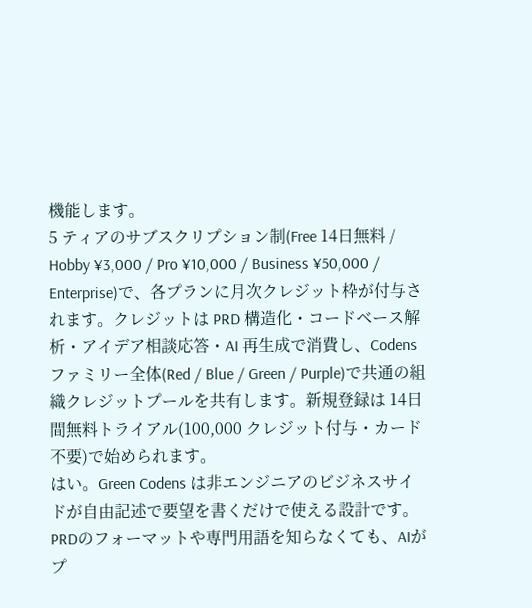機能します。
5 ティアのサブスクリプション制(Free 14日無料 / Hobby ¥3,000 / Pro ¥10,000 / Business ¥50,000 / Enterprise)で、各プランに月次クレジット枠が付与されます。クレジットは PRD 構造化・コードベース解析・アイデア相談応答・AI 再生成で消費し、Codens ファミリー全体(Red / Blue / Green / Purple)で共通の組織クレジットプールを共有します。新規登録は 14日間無料トライアル(100,000 クレジット付与・カード不要)で始められます。
はい。Green Codens は非エンジニアのビジネスサイドが自由記述で要望を書くだけで使える設計です。PRDのフォーマットや専門用語を知らなくても、AIがプ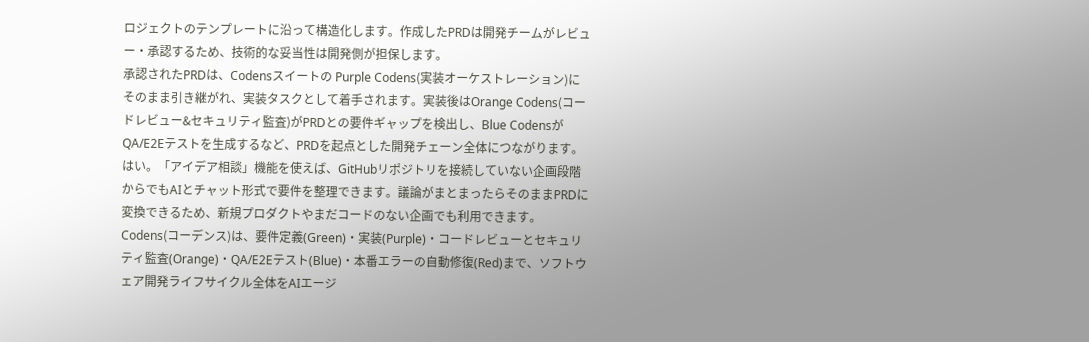ロジェクトのテンプレートに沿って構造化します。作成したPRDは開発チームがレビュー・承認するため、技術的な妥当性は開発側が担保します。
承認されたPRDは、Codensスイートの Purple Codens(実装オーケストレーション)にそのまま引き継がれ、実装タスクとして着手されます。実装後はOrange Codens(コードレビュー&セキュリティ監査)がPRDとの要件ギャップを検出し、Blue CodensがQA/E2Eテストを生成するなど、PRDを起点とした開発チェーン全体につながります。
はい。「アイデア相談」機能を使えば、GitHubリポジトリを接続していない企画段階からでもAIとチャット形式で要件を整理できます。議論がまとまったらそのままPRDに変換できるため、新規プロダクトやまだコードのない企画でも利用できます。
Codens(コーデンス)は、要件定義(Green)・実装(Purple)・コードレビューとセキュリティ監査(Orange)・QA/E2Eテスト(Blue)・本番エラーの自動修復(Red)まで、ソフトウェア開発ライフサイクル全体をAIエージ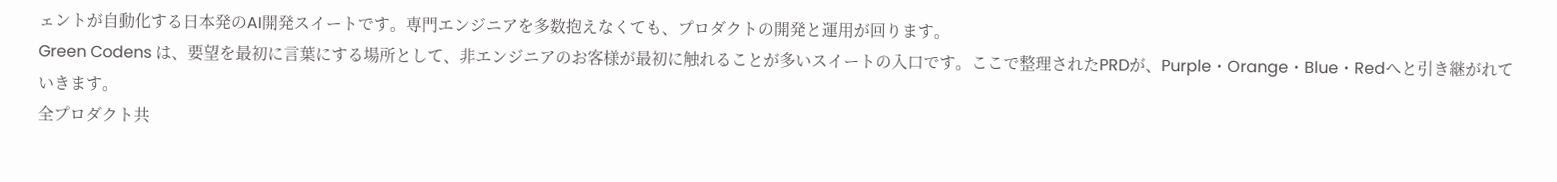ェントが自動化する日本発のAI開発スイートです。専門エンジニアを多数抱えなくても、プロダクトの開発と運用が回ります。
Green Codens は、要望を最初に言葉にする場所として、非エンジニアのお客様が最初に触れることが多いスイートの入口です。ここで整理されたPRDが、Purple・Orange・Blue・Redへと引き継がれていきます。
全プロダクト共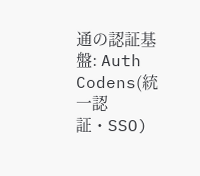通の認証基盤: Auth Codens(統一認証・SSO)